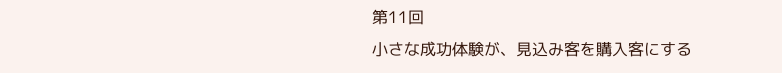第11回
小さな成功体験が、見込み客を購入客にする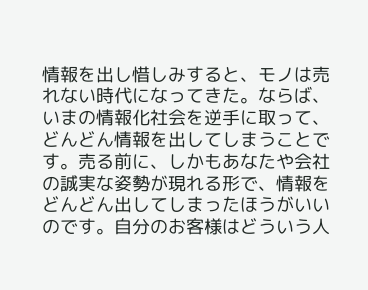情報を出し惜しみすると、モノは売れない時代になってきた。ならば、いまの情報化社会を逆手に取って、どんどん情報を出してしまうことです。売る前に、しかもあなたや会社の誠実な姿勢が現れる形で、情報をどんどん出してしまったほうがいいのです。自分のお客様はどういう人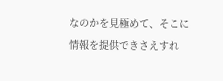なのかを見極めて、そこに情報を提供できさえすれ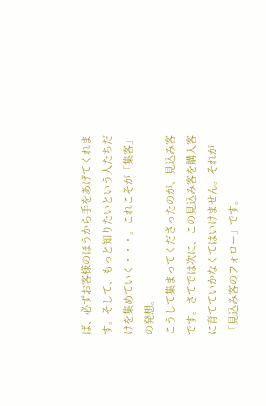ば、必ずお客様のほうから手をあげてくれます。そして、もっと知りたいという人たちだけを集めていく・・・。これこそが「集客」の発想。
こうして集まってくださったのが、見込み客です。さてでは次に、この見込み客を購入客に育てていかなくてはいけません。それが「見込み客のフォロー」です。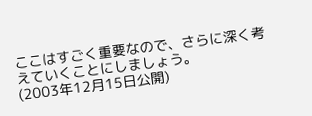ここはすごく重要なので、さらに深く考えていくことにしましょう。
(2003年12月15日公開)